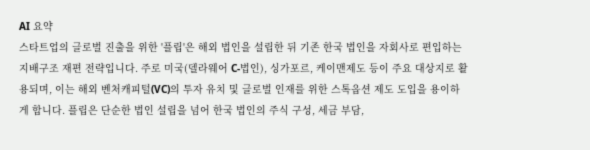AI 요약
스타트업의 글로벌 진출을 위한 '플립'은 해외 법인을 설립한 뒤 기존 한국 법인을 자회사로 편입하는 지배구조 재편 전략입니다. 주로 미국(델라웨어 C-법인), 싱가포르, 케이맨제도 등이 주요 대상지로 활용되며, 이는 해외 벤처캐피털(VC)의 투자 유치 및 글로벌 인재를 위한 스톡옵션 제도 도입을 용이하게 합니다. 플립은 단순한 법인 설립을 넘어 한국 법인의 주식 구성, 세금 부담,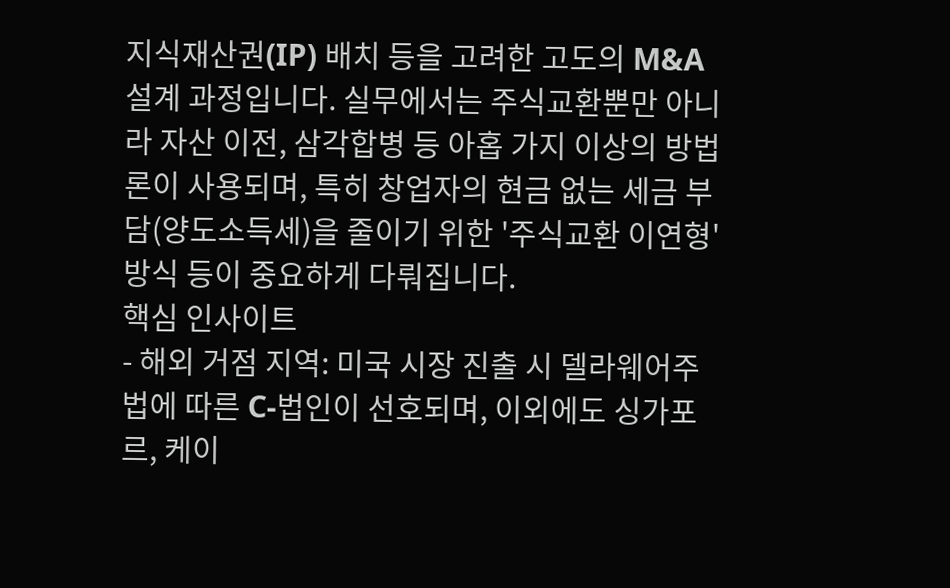지식재산권(IP) 배치 등을 고려한 고도의 M&A 설계 과정입니다. 실무에서는 주식교환뿐만 아니라 자산 이전, 삼각합병 등 아홉 가지 이상의 방법론이 사용되며, 특히 창업자의 현금 없는 세금 부담(양도소득세)을 줄이기 위한 '주식교환 이연형' 방식 등이 중요하게 다뤄집니다.
핵심 인사이트
- 해외 거점 지역: 미국 시장 진출 시 델라웨어주법에 따른 C-법인이 선호되며, 이외에도 싱가포르, 케이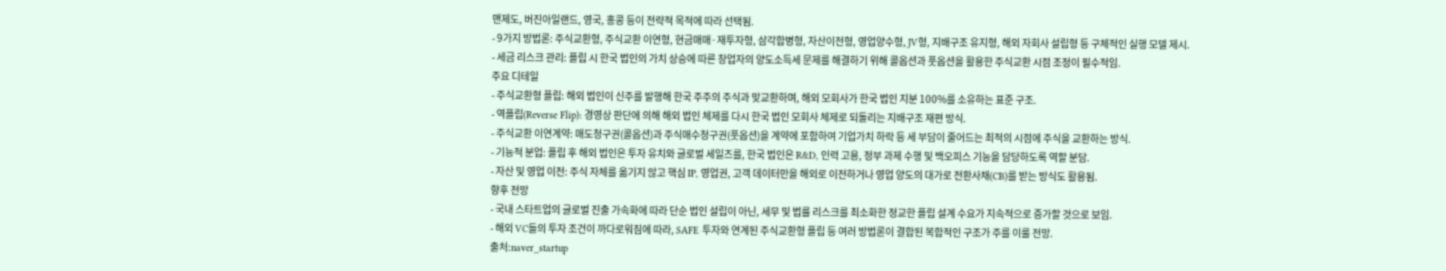맨제도, 버진아일랜드, 영국, 홍콩 등이 전략적 목적에 따라 선택됨.
- 9가지 방법론: 주식교환형, 주식교환 이연형, 현금매매·재투자형, 삼각합병형, 자산이전형, 영업양수형, JV형, 지배구조 유지형, 해외 자회사 설립형 등 구체적인 실행 모델 제시.
- 세금 리스크 관리: 플립 시 한국 법인의 가치 상승에 따른 창업자의 양도소득세 문제를 해결하기 위해 콜옵션과 풋옵션을 활용한 주식교환 시점 조정이 필수적임.
주요 디테일
- 주식교환형 플립: 해외 법인이 신주를 발행해 한국 주주의 주식과 맞교환하며, 해외 모회사가 한국 법인 지분 100%를 소유하는 표준 구조.
- 역플립(Reverse Flip): 경영상 판단에 의해 해외 법인 체제를 다시 한국 법인 모회사 체제로 되돌리는 지배구조 재편 방식.
- 주식교환 이연계약: 매도청구권(콜옵션)과 주식매수청구권(풋옵션)을 계약에 포함하여 기업가치 하락 등 세 부담이 줄어드는 최적의 시점에 주식을 교환하는 방식.
- 기능적 분업: 플립 후 해외 법인은 투자 유치와 글로벌 세일즈를, 한국 법인은 R&D, 인력 고용, 정부 과제 수행 및 백오피스 기능을 담당하도록 역할 분담.
- 자산 및 영업 이전: 주식 자체를 옮기지 않고 핵심 IP, 영업권, 고객 데이터만을 해외로 이전하거나 영업 양도의 대가로 전환사채(CB)를 받는 방식도 활용됨.
향후 전망
- 국내 스타트업의 글로벌 진출 가속화에 따라 단순 법인 설립이 아닌, 세무 및 법률 리스크를 최소화한 정교한 플립 설계 수요가 지속적으로 증가할 것으로 보임.
- 해외 VC들의 투자 조건이 까다로워짐에 따라, SAFE 투자와 연계된 주식교환형 플립 등 여러 방법론이 결합된 복합적인 구조가 주를 이룰 전망.
출처:naver_startup